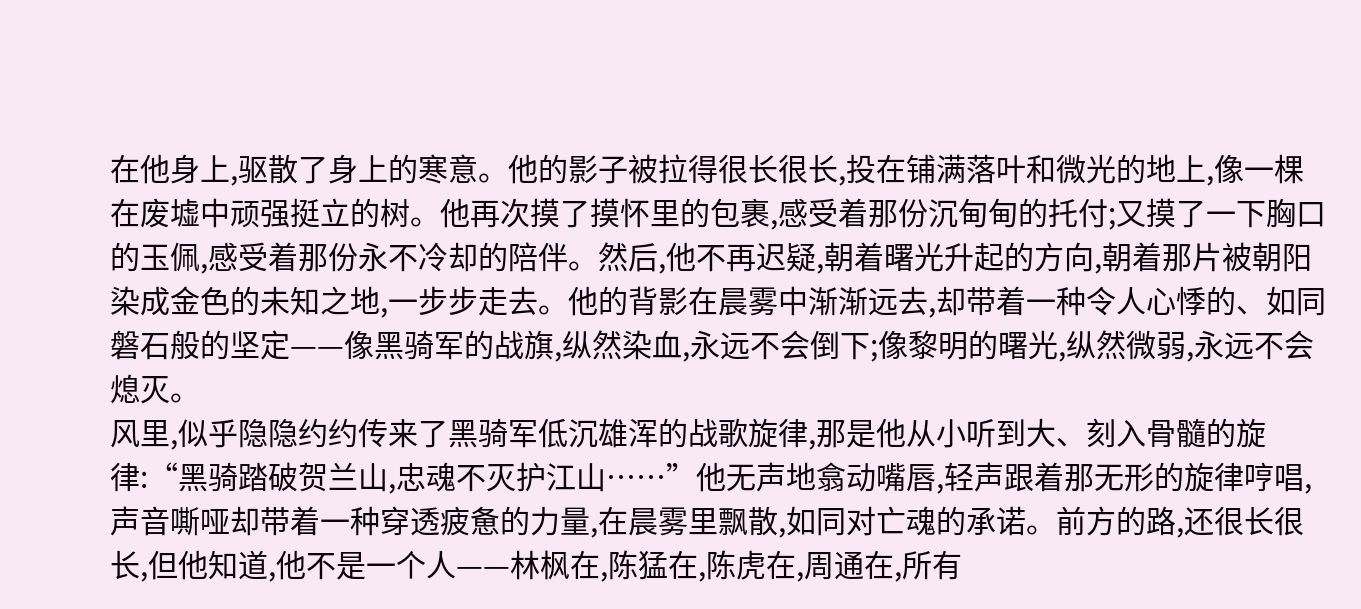在他身上,驱散了身上的寒意。他的影子被拉得很长很长,投在铺满落叶和微光的地上,像一棵在废墟中顽强挺立的树。他再次摸了摸怀里的包裹,感受着那份沉甸甸的托付;又摸了一下胸口的玉佩,感受着那份永不冷却的陪伴。然后,他不再迟疑,朝着曙光升起的方向,朝着那片被朝阳染成金色的未知之地,一步步走去。他的背影在晨雾中渐渐远去,却带着一种令人心悸的、如同磐石般的坚定——像黑骑军的战旗,纵然染血,永远不会倒下;像黎明的曙光,纵然微弱,永远不会熄灭。
风里,似乎隐隐约约传来了黑骑军低沉雄浑的战歌旋律,那是他从小听到大、刻入骨髓的旋律:“黑骑踏破贺兰山,忠魂不灭护江山……”他无声地翕动嘴唇,轻声跟着那无形的旋律哼唱,声音嘶哑却带着一种穿透疲惫的力量,在晨雾里飘散,如同对亡魂的承诺。前方的路,还很长很长,但他知道,他不是一个人——林枫在,陈猛在,陈虎在,周通在,所有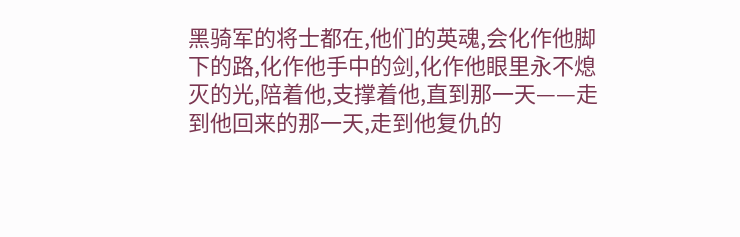黑骑军的将士都在,他们的英魂,会化作他脚下的路,化作他手中的剑,化作他眼里永不熄灭的光,陪着他,支撑着他,直到那一天——走到他回来的那一天,走到他复仇的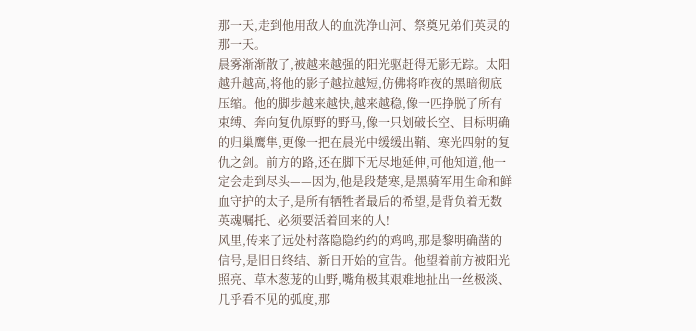那一天,走到他用敌人的血洗净山河、祭奠兄弟们英灵的那一天。
晨雾渐渐散了,被越来越强的阳光驱赶得无影无踪。太阳越升越高,将他的影子越拉越短,仿佛将昨夜的黑暗彻底压缩。他的脚步越来越快,越来越稳,像一匹挣脱了所有束缚、奔向复仇原野的野马,像一只划破长空、目标明确的归巢鹰隼,更像一把在晨光中缓缓出鞘、寒光四射的复仇之剑。前方的路,还在脚下无尽地延伸,可他知道,他一定会走到尽头——因为,他是段楚寒,是黑骑军用生命和鲜血守护的太子,是所有牺牲者最后的希望,是背负着无数英魂嘱托、必须要活着回来的人!
风里,传来了远处村落隐隐约约的鸡鸣,那是黎明确凿的信号,是旧日终结、新日开始的宣告。他望着前方被阳光照亮、草木葱茏的山野,嘴角极其艰难地扯出一丝极淡、几乎看不见的弧度,那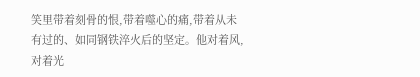笑里带着刻骨的恨,带着噬心的痛,带着从未有过的、如同钢铁淬火后的坚定。他对着风,对着光